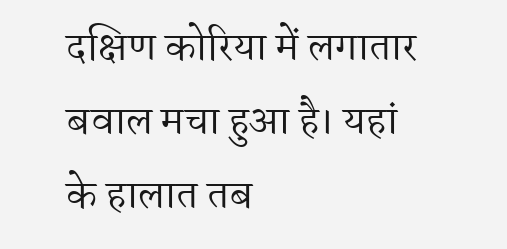दक्षिण कोरिया में लगातार बवाल मचा हुआ है। यहां के हालात तब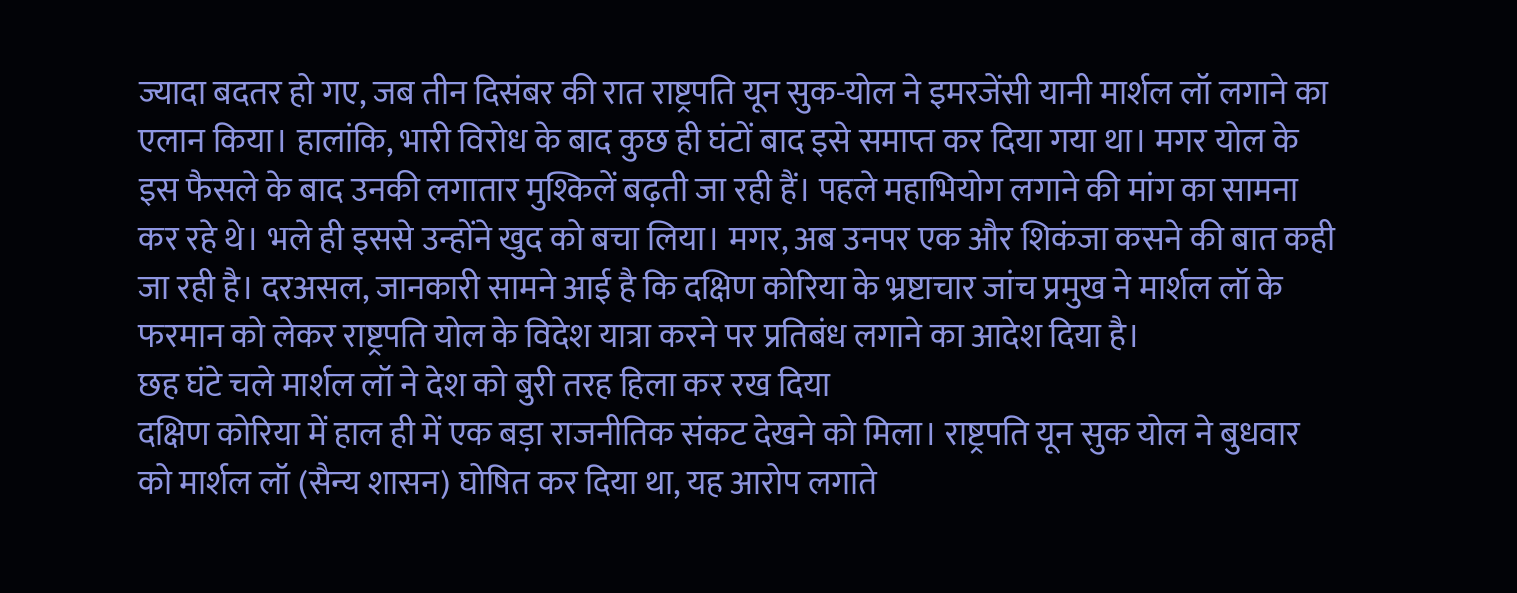ज्यादा बदतर हो गए, जब तीन दिसंबर की रात राष्ट्रपति यून सुक-योल ने इमरजेंसी यानी मार्शल लॉ लगाने का एलान किया। हालांकि, भारी विरोध के बाद कुछ ही घंटों बाद इसे समाप्त कर दिया गया था। मगर योल के इस फैसले के बाद उनकी लगातार मुश्किलें बढ़ती जा रही हैं। पहले महाभियोग लगाने की मांग का सामना कर रहे थे। भले ही इससे उन्होंने खुद को बचा लिया। मगर, अब उनपर एक और शिकंजा कसने की बात कही जा रही है। दरअसल, जानकारी सामने आई है कि दक्षिण कोरिया के भ्रष्टाचार जांच प्रमुख ने मार्शल लॉ के फरमान को लेकर राष्ट्रपति योल के विदेश यात्रा करने पर प्रतिबंध लगाने का आदेश दिया है।
छह घंटे चले मार्शल लॉ ने देश को बुरी तरह हिला कर रख दिया
दक्षिण कोरिया में हाल ही में एक बड़ा राजनीतिक संकट देखने को मिला। राष्ट्रपति यून सुक योल ने बुधवार को मार्शल लॉ (सैन्य शासन) घोषित कर दिया था, यह आरोप लगाते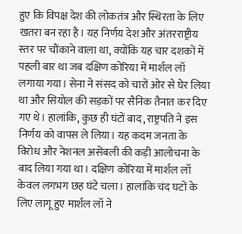हुए कि विपक्ष देश की लोकतंत्र और स्थिरता के लिए खतरा बन रहा है। यह निर्णय देश और अंतरराष्ट्रीय स्तर पर चौंकाने वाला था, क्योंकि यह चार दशकों में पहली बार था जब दक्षिण कोरिया में मार्शल लॉ लगाया गया। सेना ने संसद को चारों ओर से घेर लिया था और सियोल की सड़कों पर सैनिक तैनात कर दिए गए थे। हालांकि, कुछ ही घंटों बाद, राष्ट्रपति ने इस निर्णय को वापस ले लिया। यह कदम जनता के विरोध और नेशनल असेंबली की कड़ी आलोचना के बाद लिया गया था। दक्षिण कोरिया में मार्शल लॉ केवल लगभग छह घंटे चला। हालांकि चंद घटों के लिए लागू हुए मार्शल लॉ ने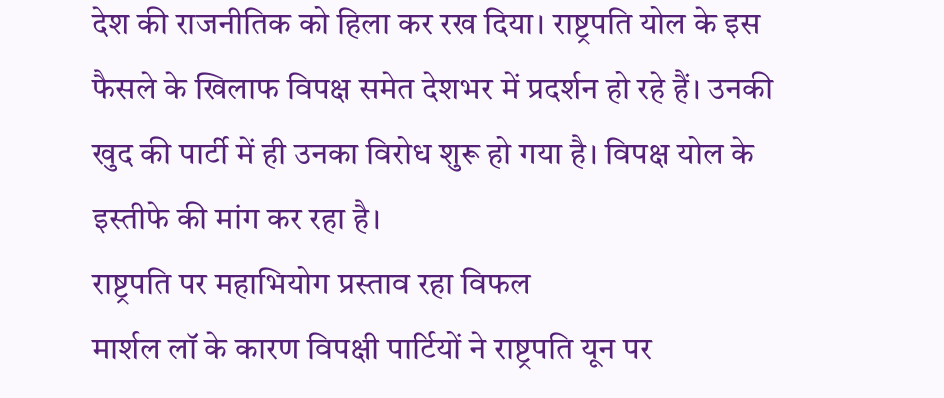देश की राजनीतिक को हिला कर रख दिया। राष्ट्रपति योल के इस फैसले के खिलाफ विपक्ष समेत देशभर में प्रदर्शन हो रहे हैं। उनकी खुद की पार्टी में ही उनका विरोध शुरू हो गया है। विपक्ष योल के इस्तीफे की मांग कर रहा है।
राष्ट्रपति पर महाभियोग प्रस्ताव रहा विफल
मार्शल लॉ के कारण विपक्षी पार्टियों ने राष्ट्रपति यून पर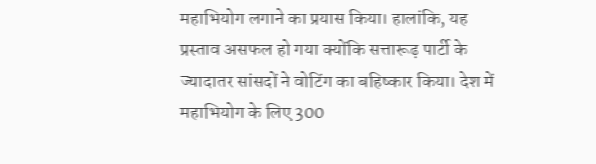महाभियोग लगाने का प्रयास किया। हालांकि, यह प्रस्ताव असफल हो गया क्योंकि सत्तारूढ़ पार्टी के ज्यादातर सांसदों ने वोटिंग का बहिष्कार किया। देश में महाभियोग के लिए 300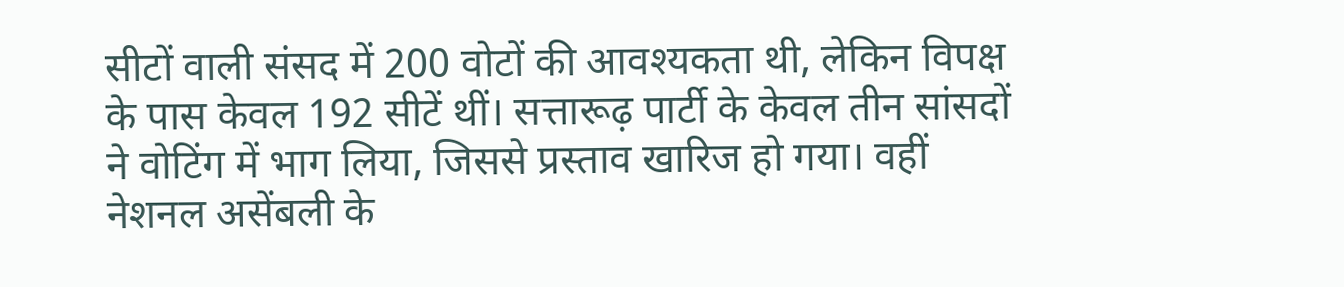सीटों वाली संसद में 200 वोटों की आवश्यकता थी, लेकिन विपक्ष के पास केवल 192 सीटें थीं। सत्तारूढ़ पार्टी के केवल तीन सांसदों ने वोटिंग में भाग लिया, जिससे प्रस्ताव खारिज हो गया। वहीं नेशनल असेंबली के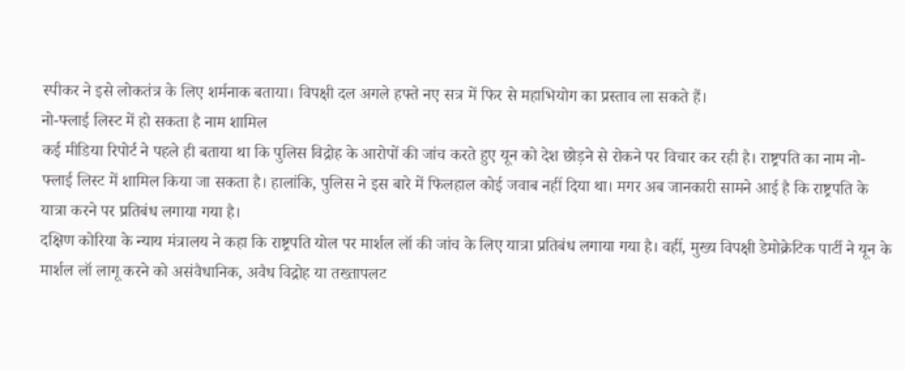स्पीकर ने इसे लोकतंत्र के लिए शर्मनाक बताया। विपक्षी दल अगले हफ्ते नए सत्र में फिर से महाभियोग का प्रस्ताव ला सकते हैं।
नो-फ्लाई लिस्ट में हो सकता है नाम शामिल
कई मीडिया रिपोर्ट ने पहले ही बताया था कि पुलिस विद्रोह के आरोपों की जांच करते हुए यून को देश छोड़ने से रोकने पर विचार कर रही है। राष्ट्रपति का नाम नो-फ्लाई लिस्ट में शामिल किया जा सकता है। हालांकि, पुलिस ने इस बारे में फिलहाल कोई जवाब नहीं दिया था। मगर अब जानकारी सामने आई है कि राष्ट्रपति के यात्रा करने पर प्रतिबंध लगाया गया है।
दक्षिण कोरिया के न्याय मंत्रालय ने कहा कि राष्ट्रपति योल पर मार्शल लॉ की जांच के लिए यात्रा प्रतिबंध लगाया गया है। वहीं, मुख्य विपक्षी डेमोक्रेटिक पार्टी ने यून के मार्शल लॉ लागू करने को असंवैधानिक, अवैध विद्रोह या तख्तापलट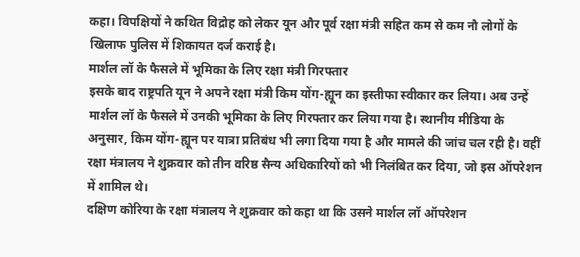कहा। विपक्षियों ने कथित विद्रोह को लेकर यून और पूर्व रक्षा मंत्री सहित कम से कम नौ लोगों के खिलाफ पुलिस में शिकायत दर्ज कराई है।
मार्शल लॉ के फैसले में भूमिका के लिए रक्षा मंत्री गिरफ्तार
इसके बाद राष्ट्रपति यून ने अपने रक्षा मंत्री किम योंग-ह्यून का इस्तीफा स्वीकार कर लिया। अब उन्हें मार्शल लॉ के फैसले में उनकी भूमिका के लिए गिरफ्तार कर लिया गया है। स्थानीय मीडिया के अनुसार, किम योंग-ह्यून पर यात्रा प्रतिबंध भी लगा दिया गया है और मामले की जांच चल रही है। वहीं रक्षा मंत्रालय ने शुक्रवार को तीन वरिष्ठ सैन्य अधिकारियों को भी निलंबित कर दिया, जो इस ऑपरेशन में शामिल थे।
दक्षिण कोरिया के रक्षा मंत्रालय ने शुक्रवार को कहा था कि उसने मार्शल लॉ ऑपरेशन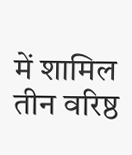में शामिल तीन वरिष्ठ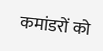कमांडरों को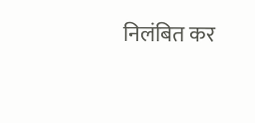निलंबित कर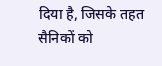दिया है, जिसके तहत सैनिकों को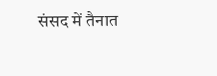संसद में तैनात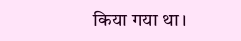किया गया था।